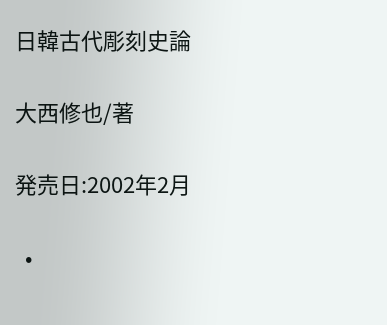日韓古代彫刻史論

大西修也/著

発売日:2002年2月

  •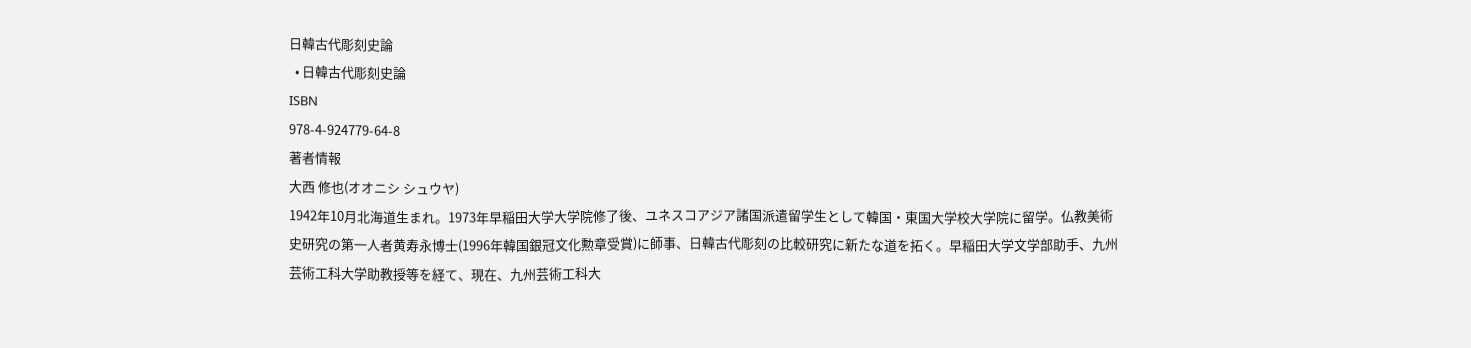日韓古代彫刻史論
  • 日韓古代彫刻史論
ISBN
978-4-924779-64-8
著者情報
大西 修也(オオニシ シュウヤ)
1942年10月北海道生まれ。1973年早稲田大学大学院修了後、ユネスコアジア諸国派遣留学生として韓国・東国大学校大学院に留学。仏教美術史研究の第一人者黄寿永博士(1996年韓国銀冠文化勲章受賞)に師事、日韓古代彫刻の比較研究に新たな道を拓く。早稲田大学文学部助手、九州芸術工科大学助教授等を経て、現在、九州芸術工科大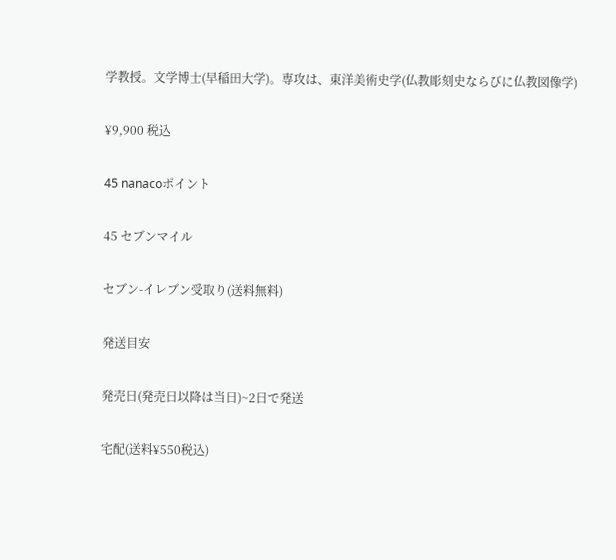学教授。文学博士(早稲田大学)。専攻は、東洋美術史学(仏教彫刻史ならびに仏教図像学)

¥9,900 税込

45 nanacoポイント

45 セブンマイル

セブン-イレブン受取り(送料無料)

発送目安

発売日(発売日以降は当日)~2日で発送

宅配(送料¥550税込)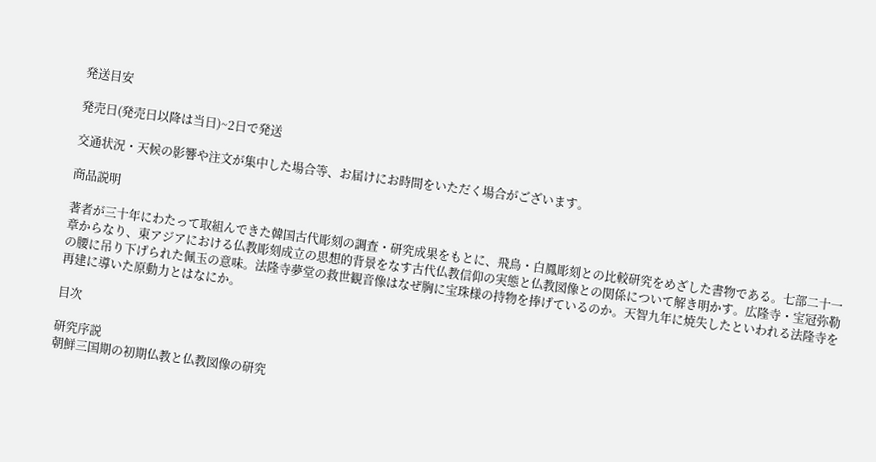発送目安

発売日(発売日以降は当日)~2日で発送

交通状況・天候の影響や注文が集中した場合等、お届けにお時間をいただく場合がございます。

商品説明

著者が三十年にわたって取組んできた韓国古代彫刻の調査・研究成果をもとに、飛鳥・白鳳彫刻との比較研究をめざした書物である。七部二十一章からなり、東アジアにおける仏教彫刻成立の思想的背景をなす古代仏教信仰の実態と仏教図像との関係について解き明かす。広隆寺・宝冠弥勒の腰に吊り下げられた佩玉の意味。法隆寺夢堂の救世観音像はなぜ胸に宝珠様の持物を捧げているのか。天智九年に焼失したといわれる法隆寺を再建に導いた原動力とはなにか。

目次

研究序説
朝鮮三国期の初期仏教と仏教図像の研究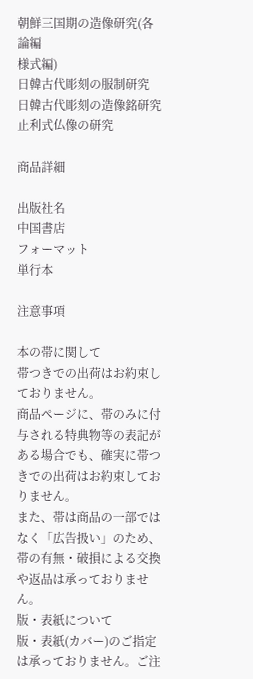朝鮮三国期の造像研究(各論編
様式編)
日韓古代彫刻の服制研究
日韓古代彫刻の造像銘研究
止利式仏像の研究

商品詳細

出版社名
中国書店
フォーマット
単行本

注意事項

本の帯に関して
帯つきでの出荷はお約束しておりません。
商品ページに、帯のみに付与される特典物等の表記がある場合でも、確実に帯つきでの出荷はお約束しておりません。
また、帯は商品の一部ではなく「広告扱い」のため、帯の有無・破損による交換や返品は承っておりません。
版・表紙について
版・表紙(カバー)のご指定は承っておりません。ご注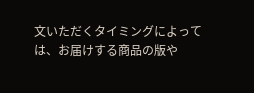文いただくタイミングによっては、お届けする商品の版や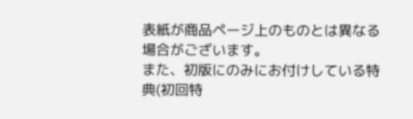表紙が商品ページ上のものとは異なる場合がございます。
また、初版にのみにお付けしている特典(初回特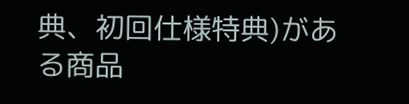典、初回仕様特典)がある商品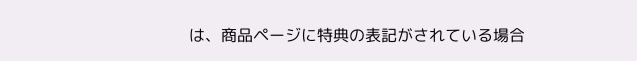は、商品ページに特典の表記がされている場合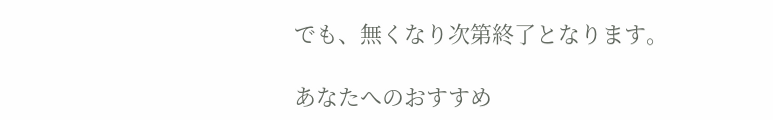でも、無くなり次第終了となります。

あなたへのおすすめ